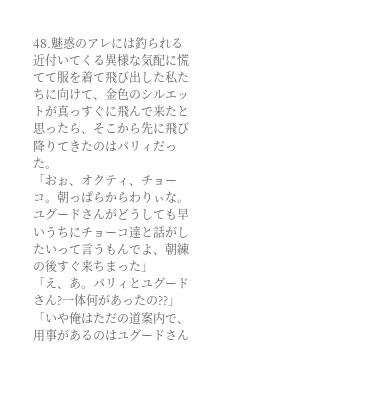48.魅惑のアレには釣られる
近付いてくる異様な気配に慌てて服を着て飛び出した私たちに向けて、金色のシルエットが真っすぐに飛んで来たと思ったら、そこから先に飛び降りてきたのはパリィだった。
「おぉ、オクティ、チョーコ。朝っぱらからわりぃな。ユグードさんがどうしても早いうちにチョーコ達と話がしたいって言うもんでよ、朝練の後すぐ来ちまった」
「え、あ。パリィとユグードさん?一体何があったの??」
「いや俺はただの道案内で、用事があるのはユグードさん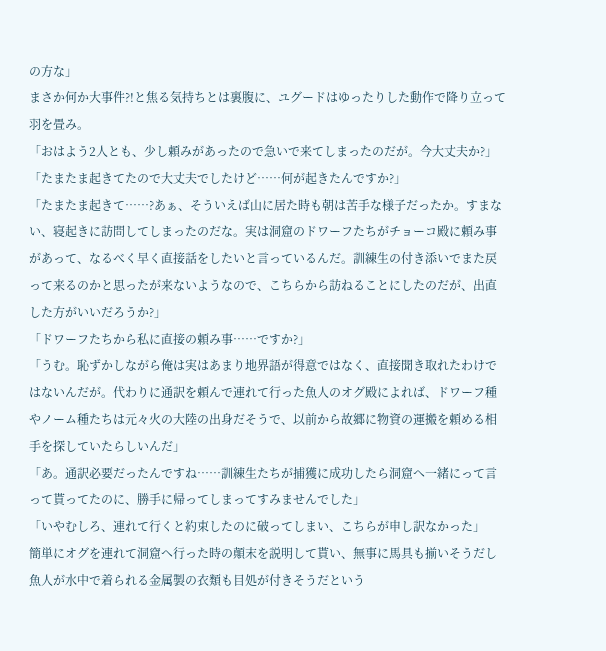の方な」
まさか何か大事件?!と焦る気持ちとは裏腹に、ユグードはゆったりした動作で降り立って羽を畳み。
「おはよう2人とも、少し頼みがあったので急いで来てしまったのだが。今大丈夫か?」
「たまたま起きてたので大丈夫でしたけど……何が起きたんですか?」
「たまたま起きて……?あぁ、そういえば山に居た時も朝は苦手な様子だったか。すまない、寝起きに訪問してしまったのだな。実は洞窟のドワーフたちがチョーコ殿に頼み事があって、なるべく早く直接話をしたいと言っているんだ。訓練生の付き添いでまた戻って来るのかと思ったが来ないようなので、こちらから訪ねることにしたのだが、出直した方がいいだろうか?」
「ドワーフたちから私に直接の頼み事……ですか?」
「うむ。恥ずかしながら俺は実はあまり地界語が得意ではなく、直接聞き取れたわけではないんだが。代わりに通訳を頼んで連れて行った魚人のオグ殿によれば、ドワーフ種やノーム種たちは元々火の大陸の出身だそうで、以前から故郷に物資の運搬を頼める相手を探していたらしいんだ」
「あ。通訳必要だったんですね……訓練生たちが捕獲に成功したら洞窟へ一緒にって言って貰ってたのに、勝手に帰ってしまってすみませんでした」
「いやむしろ、連れて行くと約束したのに破ってしまい、こちらが申し訳なかった」
簡単にオグを連れて洞窟へ行った時の顛末を説明して貰い、無事に馬具も揃いそうだし魚人が水中で着られる金属製の衣類も目処が付きそうだという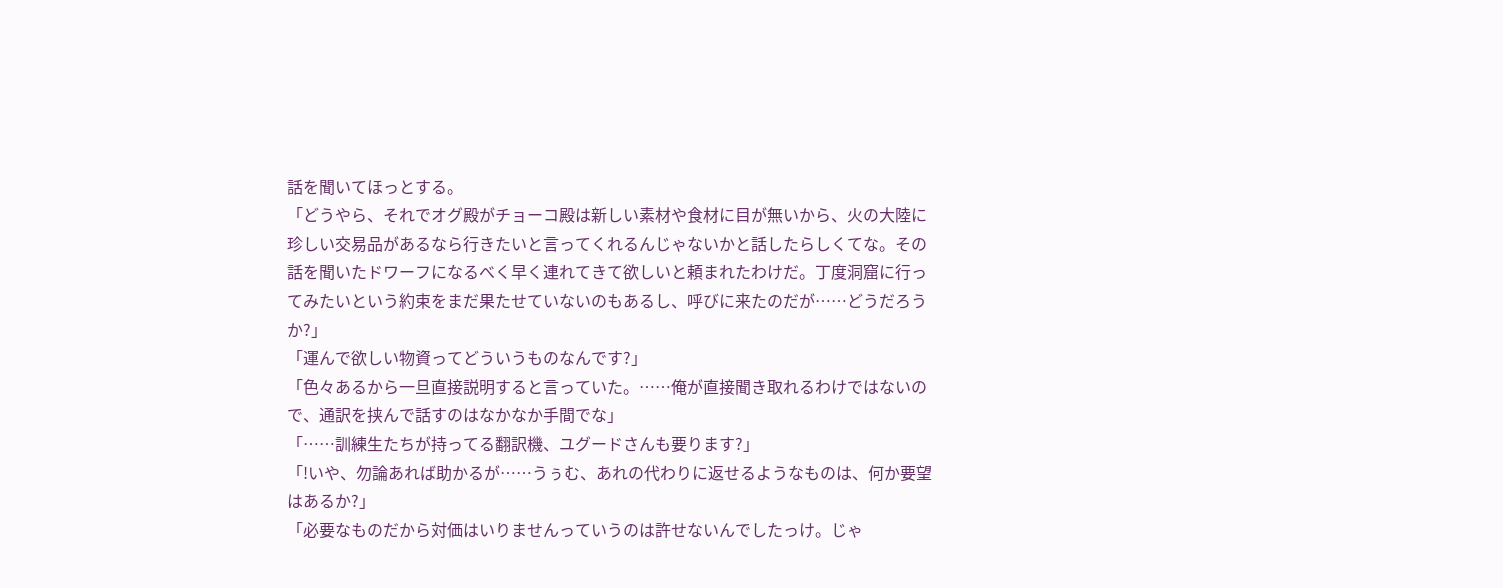話を聞いてほっとする。
「どうやら、それでオグ殿がチョーコ殿は新しい素材や食材に目が無いから、火の大陸に珍しい交易品があるなら行きたいと言ってくれるんじゃないかと話したらしくてな。その話を聞いたドワーフになるべく早く連れてきて欲しいと頼まれたわけだ。丁度洞窟に行ってみたいという約束をまだ果たせていないのもあるし、呼びに来たのだが……どうだろうか?」
「運んで欲しい物資ってどういうものなんです?」
「色々あるから一旦直接説明すると言っていた。……俺が直接聞き取れるわけではないので、通訳を挟んで話すのはなかなか手間でな」
「……訓練生たちが持ってる翻訳機、ユグードさんも要ります?」
「!いや、勿論あれば助かるが……うぅむ、あれの代わりに返せるようなものは、何か要望はあるか?」
「必要なものだから対価はいりませんっていうのは許せないんでしたっけ。じゃ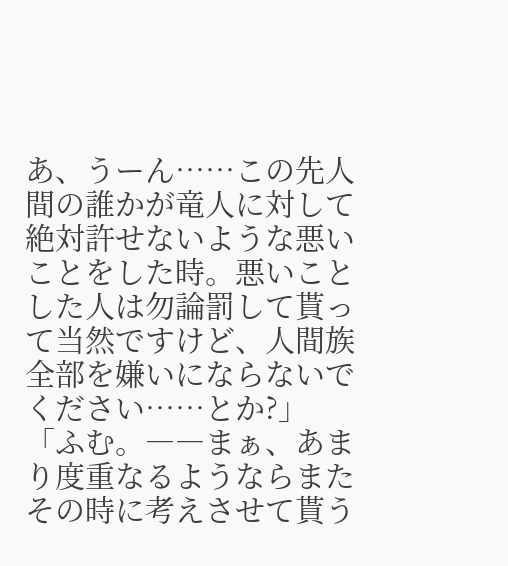あ、うーん……この先人間の誰かが竜人に対して絶対許せないような悪いことをした時。悪いことした人は勿論罰して貰って当然ですけど、人間族全部を嫌いにならないでください……とか?」
「ふむ。――まぁ、あまり度重なるようならまたその時に考えさせて貰う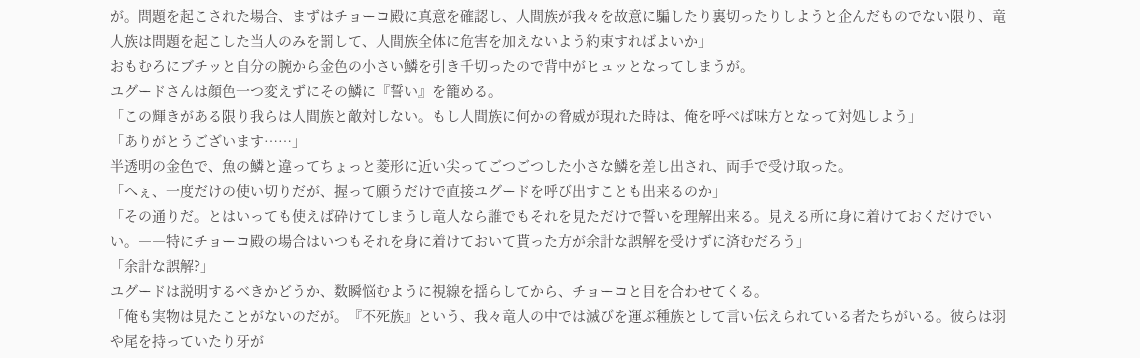が。問題を起こされた場合、まずはチョーコ殿に真意を確認し、人間族が我々を故意に騙したり裏切ったりしようと企んだものでない限り、竜人族は問題を起こした当人のみを罰して、人間族全体に危害を加えないよう約束すればよいか」
おもむろにブチッと自分の腕から金色の小さい鱗を引き千切ったので背中がヒュッとなってしまうが。
ユグードさんは顔色一つ変えずにその鱗に『誓い』を籠める。
「この輝きがある限り我らは人間族と敵対しない。もし人間族に何かの脅威が現れた時は、俺を呼べば味方となって対処しよう」
「ありがとうございます……」
半透明の金色で、魚の鱗と違ってちょっと菱形に近い尖ってごつごつした小さな鱗を差し出され、両手で受け取った。
「へぇ、一度だけの使い切りだが、握って願うだけで直接ユグードを呼び出すことも出来るのか」
「その通りだ。とはいっても使えば砕けてしまうし竜人なら誰でもそれを見ただけで誓いを理解出来る。見える所に身に着けておくだけでいい。――特にチョーコ殿の場合はいつもそれを身に着けておいて貰った方が余計な誤解を受けずに済むだろう」
「余計な誤解?」
ユグードは説明するべきかどうか、数瞬悩むように視線を揺らしてから、チョーコと目を合わせてくる。
「俺も実物は見たことがないのだが。『不死族』という、我々竜人の中では滅びを運ぶ種族として言い伝えられている者たちがいる。彼らは羽や尾を持っていたり牙が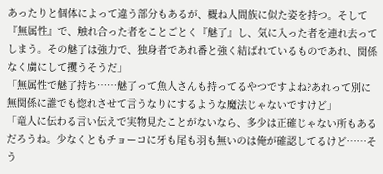あったりと個体によって違う部分もあるが、概ね人間族に似た姿を持つ。そして『無属性』で、触れ合った者をことごとく『魅了』し、気に入った者を連れ去ってしまう。その魅了は強力で、独身者であれ番と強く結ばれているものであれ、関係なく虜にして攫うそうだ」
「無属性で魅了持ち……魅了って魚人さんも持ってるやつですよね?あれって別に無関係に誰でも惚れさせて言うなりにするような魔法じゃないですけど」
「竜人に伝わる言い伝えで実物見たことがないなら、多少は正確じゃない所もあるだろうね。少なくともチョーコに牙も尾も羽も無いのは俺が確認してるけど……そう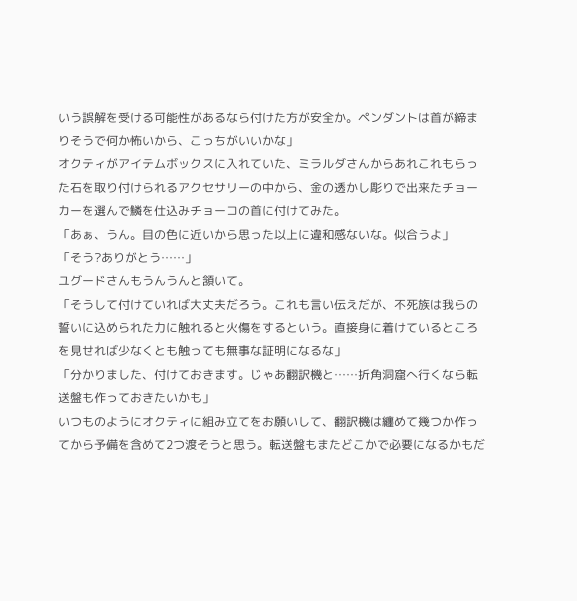いう誤解を受ける可能性があるなら付けた方が安全か。ペンダントは首が締まりそうで何か怖いから、こっちがいいかな」
オクティがアイテムボックスに入れていた、ミラルダさんからあれこれもらった石を取り付けられるアクセサリーの中から、金の透かし彫りで出来たチョーカーを選んで鱗を仕込みチョーコの首に付けてみた。
「あぁ、うん。目の色に近いから思った以上に違和感ないな。似合うよ」
「そう?ありがとう……」
ユグードさんもうんうんと頷いて。
「そうして付けていれば大丈夫だろう。これも言い伝えだが、不死族は我らの誓いに込められた力に触れると火傷をするという。直接身に着けているところを見せれば少なくとも触っても無事な証明になるな」
「分かりました、付けておきます。じゃあ翻訳機と……折角洞窟へ行くなら転送盤も作っておきたいかも」
いつものようにオクティに組み立てをお願いして、翻訳機は纏めて幾つか作ってから予備を含めて2つ渡そうと思う。転送盤もまたどこかで必要になるかもだ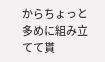からちょっと多めに組み立てて貰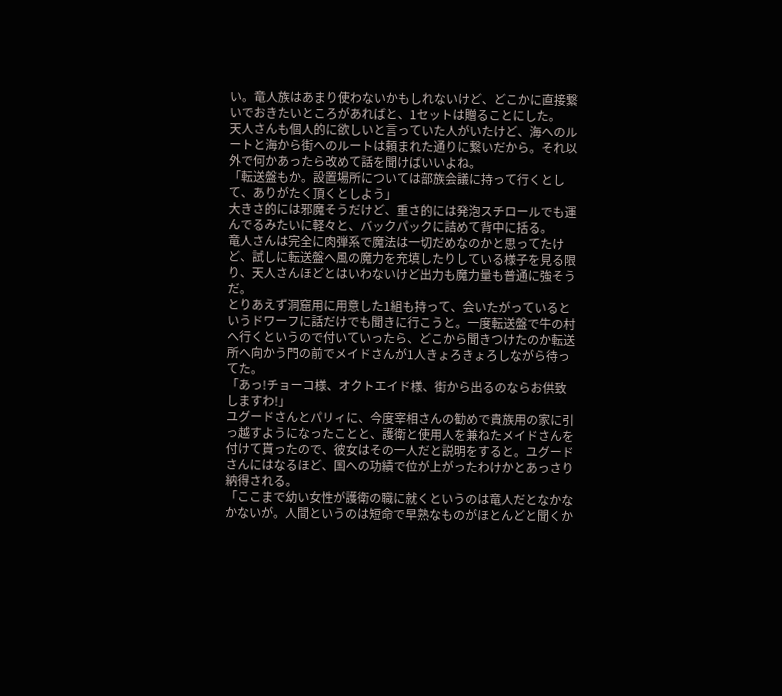い。竜人族はあまり使わないかもしれないけど、どこかに直接繋いでおきたいところがあればと、1セットは贈ることにした。
天人さんも個人的に欲しいと言っていた人がいたけど、海へのルートと海から街へのルートは頼まれた通りに繋いだから。それ以外で何かあったら改めて話を聞けばいいよね。
「転送盤もか。設置場所については部族会議に持って行くとして、ありがたく頂くとしよう」
大きさ的には邪魔そうだけど、重さ的には発泡スチロールでも運んでるみたいに軽々と、バックパックに詰めて背中に括る。
竜人さんは完全に肉弾系で魔法は一切だめなのかと思ってたけど、試しに転送盤へ風の魔力を充填したりしている様子を見る限り、天人さんほどとはいわないけど出力も魔力量も普通に強そうだ。
とりあえず洞窟用に用意した1組も持って、会いたがっているというドワーフに話だけでも聞きに行こうと。一度転送盤で牛の村へ行くというので付いていったら、どこから聞きつけたのか転送所へ向かう門の前でメイドさんが1人きょろきょろしながら待ってた。
「あっ!チョーコ様、オクトエイド様、街から出るのならお供致しますわ!」
ユグードさんとパリィに、今度宰相さんの勧めで貴族用の家に引っ越すようになったことと、護衛と使用人を兼ねたメイドさんを付けて貰ったので、彼女はその一人だと説明をすると。ユグードさんにはなるほど、国への功績で位が上がったわけかとあっさり納得される。
「ここまで幼い女性が護衛の職に就くというのは竜人だとなかなかないが。人間というのは短命で早熟なものがほとんどと聞くか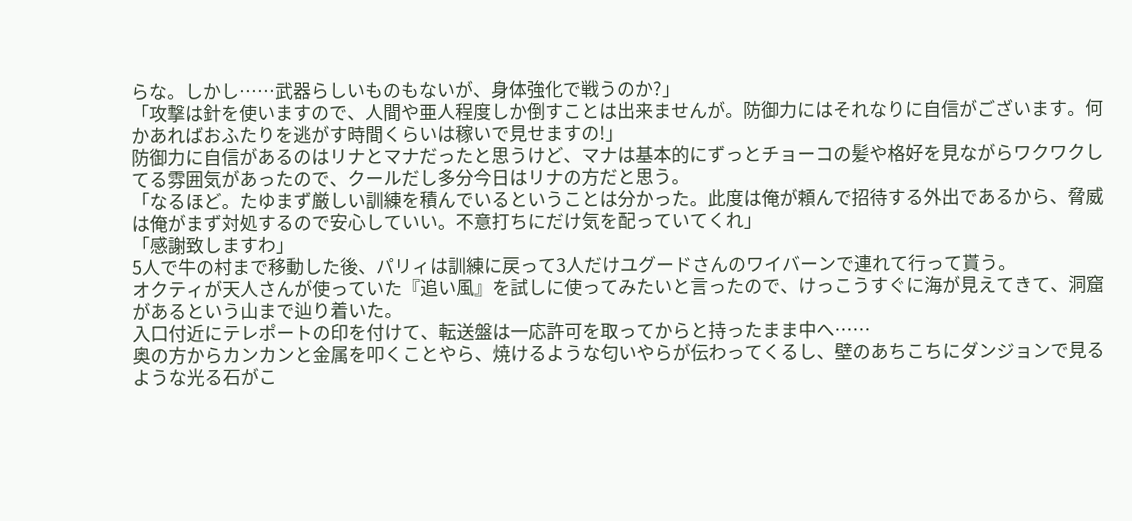らな。しかし……武器らしいものもないが、身体強化で戦うのか?」
「攻撃は針を使いますので、人間や亜人程度しか倒すことは出来ませんが。防御力にはそれなりに自信がございます。何かあればおふたりを逃がす時間くらいは稼いで見せますの!」
防御力に自信があるのはリナとマナだったと思うけど、マナは基本的にずっとチョーコの髪や格好を見ながらワクワクしてる雰囲気があったので、クールだし多分今日はリナの方だと思う。
「なるほど。たゆまず厳しい訓練を積んでいるということは分かった。此度は俺が頼んで招待する外出であるから、脅威は俺がまず対処するので安心していい。不意打ちにだけ気を配っていてくれ」
「感謝致しますわ」
5人で牛の村まで移動した後、パリィは訓練に戻って3人だけユグードさんのワイバーンで連れて行って貰う。
オクティが天人さんが使っていた『追い風』を試しに使ってみたいと言ったので、けっこうすぐに海が見えてきて、洞窟があるという山まで辿り着いた。
入口付近にテレポートの印を付けて、転送盤は一応許可を取ってからと持ったまま中へ……
奥の方からカンカンと金属を叩くことやら、焼けるような匂いやらが伝わってくるし、壁のあちこちにダンジョンで見るような光る石がこ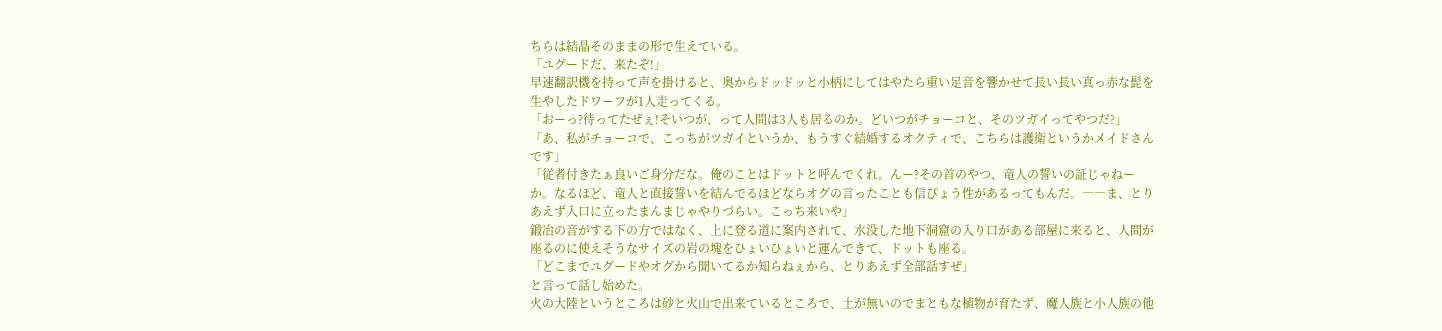ちらは結晶そのままの形で生えている。
「ユグードだ、来たぞ!」
早速翻訳機を持って声を掛けると、奥からドッドッと小柄にしてはやたら重い足音を響かせて長い長い真っ赤な髭を生やしたドワーフが1人走ってくる。
「おーっ?待ってたぜぇ!そいつが、って人間は3人も居るのか。どいつがチョーコと、そのツガイってやつだ?」
「あ、私がチョーコで、こっちがツガイというか、もうすぐ結婚するオクティで、こちらは護衛というかメイドさんです」
「従者付きたぁ良いご身分だな。俺のことはドットと呼んでくれ。んー?その首のやつ、竜人の誓いの証じゃねーか。なるほど、竜人と直接誓いを結んでるほどならオグの言ったことも信ぴょう性があるってもんだ。――ま、とりあえず入口に立ったまんまじゃやりづらい。こっち来いや」
鍛冶の音がする下の方ではなく、上に登る道に案内されて、水没した地下洞窟の入り口がある部屋に来ると、人間が座るのに使えそうなサイズの岩の塊をひょいひょいと運んできて、ドットも座る。
「どこまでユグードやオグから聞いてるか知らねぇから、とりあえず全部話すぜ」
と言って話し始めた。
火の大陸というところは砂と火山で出来ているところで、土が無いのでまともな植物が育たず、魔人族と小人族の他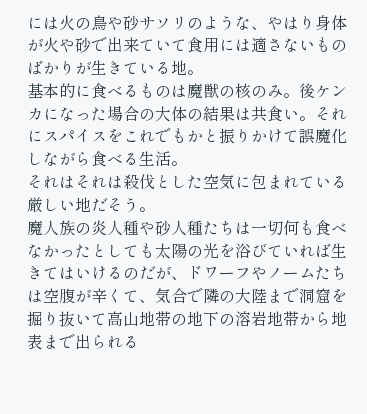には火の鳥や砂サソリのような、やはり身体が火や砂で出来ていて食用には適さないものばかりが生きている地。
基本的に食べるものは魔獣の核のみ。後ケンカになった場合の大体の結果は共食い。それにスパイスをこれでもかと振りかけて誤魔化しながら食べる生活。
それはそれは殺伐とした空気に包まれている厳しい地だそう。
魔人族の炎人種や砂人種たちは一切何も食べなかったとしても太陽の光を浴びていれば生きてはいけるのだが、ドワーフやノームたちは空腹が辛くて、気合で隣の大陸まで洞窟を掘り抜いて高山地帯の地下の溶岩地帯から地表まで出られる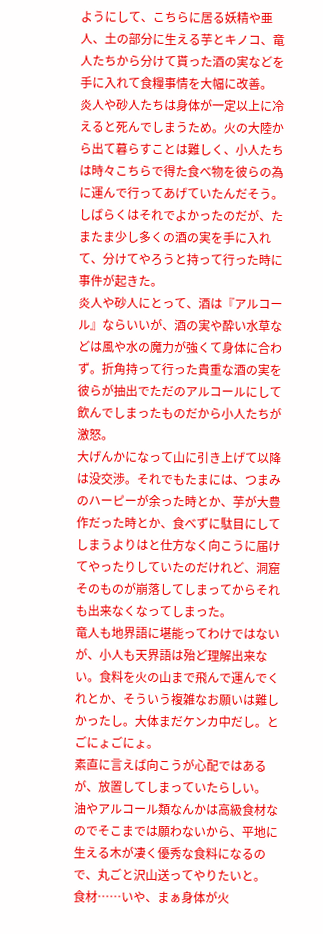ようにして、こちらに居る妖精や亜人、土の部分に生える芋とキノコ、竜人たちから分けて貰った酒の実などを手に入れて食糧事情を大幅に改善。
炎人や砂人たちは身体が一定以上に冷えると死んでしまうため。火の大陸から出て暮らすことは難しく、小人たちは時々こちらで得た食べ物を彼らの為に運んで行ってあげていたんだそう。
しばらくはそれでよかったのだが、たまたま少し多くの酒の実を手に入れて、分けてやろうと持って行った時に事件が起きた。
炎人や砂人にとって、酒は『アルコール』ならいいが、酒の実や酔い水草などは風や水の魔力が強くて身体に合わず。折角持って行った貴重な酒の実を彼らが抽出でただのアルコールにして飲んでしまったものだから小人たちが激怒。
大げんかになって山に引き上げて以降は没交渉。それでもたまには、つまみのハーピーが余った時とか、芋が大豊作だった時とか、食べずに駄目にしてしまうよりはと仕方なく向こうに届けてやったりしていたのだけれど、洞窟そのものが崩落してしまってからそれも出来なくなってしまった。
竜人も地界語に堪能ってわけではないが、小人も天界語は殆ど理解出来ない。食料を火の山まで飛んで運んでくれとか、そういう複雑なお願いは難しかったし。大体まだケンカ中だし。とごにょごにょ。
素直に言えば向こうが心配ではあるが、放置してしまっていたらしい。
油やアルコール類なんかは高級食材なのでそこまでは願わないから、平地に生える木が凄く優秀な食料になるので、丸ごと沢山送ってやりたいと。
食材……いや、まぁ身体が火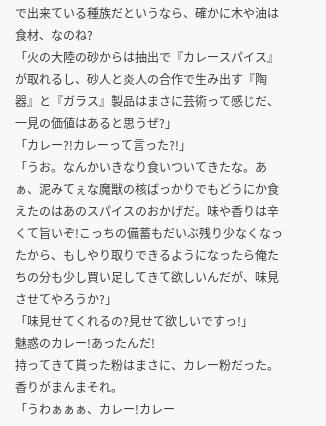で出来ている種族だというなら、確かに木や油は食材、なのね?
「火の大陸の砂からは抽出で『カレースパイス』が取れるし、砂人と炎人の合作で生み出す『陶器』と『ガラス』製品はまさに芸術って感じだ、一見の価値はあると思うぜ?」
「カレー?!カレーって言った?!」
「うお。なんかいきなり食いついてきたな。あぁ、泥みてぇな魔獣の核ばっかりでもどうにか食えたのはあのスパイスのおかげだ。味や香りは辛くて旨いぞ!こっちの備蓄もだいぶ残り少なくなったから、もしやり取りできるようになったら俺たちの分も少し買い足してきて欲しいんだが、味見させてやろうか?」
「味見せてくれるの?見せて欲しいですっ!」
魅惑のカレー!あったんだ!
持ってきて貰った粉はまさに、カレー粉だった。香りがまんまそれ。
「うわぁぁぁ、カレー!カレー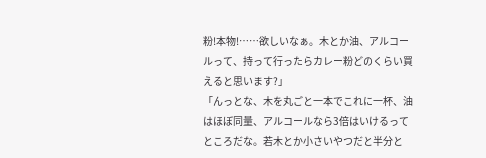粉!本物!……欲しいなぁ。木とか油、アルコールって、持って行ったらカレー粉どのくらい買えると思います?」
「んっとな、木を丸ごと一本でこれに一杯、油はほぼ同量、アルコールなら3倍はいけるってところだな。若木とか小さいやつだと半分と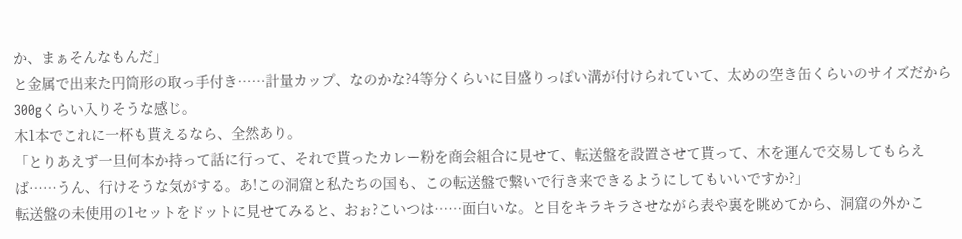か、まぁそんなもんだ」
と金属で出来た円筒形の取っ手付き……計量カップ、なのかな?4等分くらいに目盛りっぽい溝が付けられていて、太めの空き缶くらいのサイズだから300gくらい入りそうな感じ。
木1本でこれに一杯も貰えるなら、全然あり。
「とりあえず一旦何本か持って話に行って、それで貰ったカレー粉を商会組合に見せて、転送盤を設置させて貰って、木を運んで交易してもらえば……うん、行けそうな気がする。あ!この洞窟と私たちの国も、この転送盤で繋いで行き来できるようにしてもいいですか?」
転送盤の未使用の1セットをドットに見せてみると、おぉ?こいつは……面白いな。と目をキラキラさせながら表や裏を眺めてから、洞窟の外かこ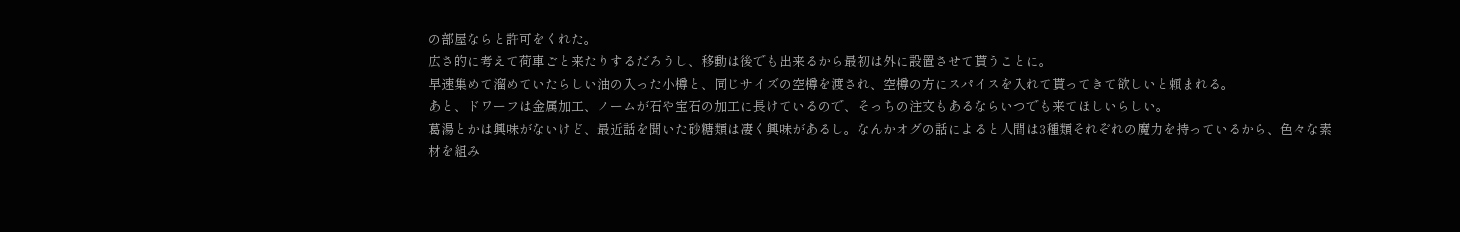の部屋ならと許可をくれた。
広さ的に考えて荷車ごと来たりするだろうし、移動は後でも出来るから最初は外に設置させて貰うことに。
早速集めて溜めていたらしい油の入った小樽と、同じサイズの空樽を渡され、空樽の方にスパイスを入れて貰ってきて欲しいと頼まれる。
あと、ドワーフは金属加工、ノームが石や宝石の加工に長けているので、そっちの注文もあるならいつでも来てほしいらしい。
葛湯とかは興味がないけど、最近話を聞いた砂糖類は凄く興味があるし。なんかオグの話によると人間は3種類それぞれの魔力を持っているから、色々な素材を組み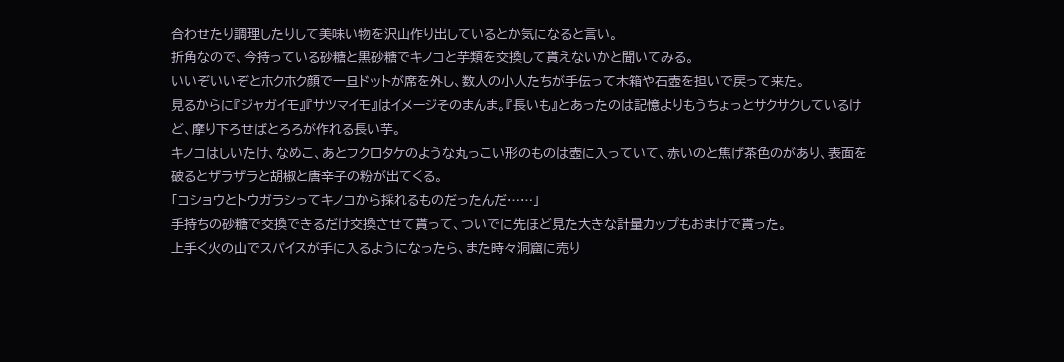合わせたり調理したりして美味い物を沢山作り出しているとか気になると言い。
折角なので、今持っている砂糖と黒砂糖でキノコと芋類を交換して貰えないかと聞いてみる。
いいぞいいぞとホクホク顔で一旦ドットが席を外し、数人の小人たちが手伝って木箱や石壺を担いで戻って来た。
見るからに『ジャガイモ』『サツマイモ』はイメージそのまんま。『長いも』とあったのは記憶よりもうちょっとサクサクしているけど、摩り下ろせばとろろが作れる長い芋。
キノコはしいたけ、なめこ、あとフクロタケのような丸っこい形のものは壺に入っていて、赤いのと焦げ茶色のがあり、表面を破るとザラザラと胡椒と唐辛子の粉が出てくる。
「コショウとトウガラシってキノコから採れるものだったんだ……」
手持ちの砂糖で交換できるだけ交換させて貰って、ついでに先ほど見た大きな計量カップもおまけで貰った。
上手く火の山でスパイスが手に入るようになったら、また時々洞窟に売り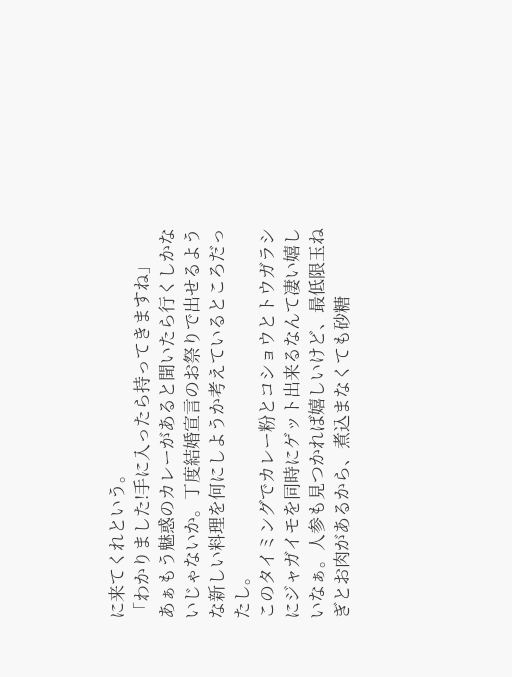に来てくれという。
「わかりました!手に入ったら持ってきますね」
あぁもう魅惑のカレーがあると聞いたら行くしかないじゃないか。丁度結婚宣言のお祭りで出せるような新しい料理を何にしようか考えているところだったし。
このタイミングでカレー粉とコショウとトウガラシにジャガイモを同時にゲット出来るなんて凄い嬉しいなぁ。人参も見つかれば嬉しいけど、最低限玉ねぎとお肉があるから、煮込まなくても砂糖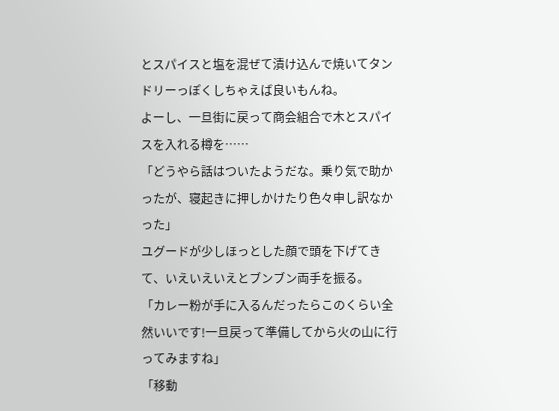とスパイスと塩を混ぜて漬け込んで焼いてタンドリーっぽくしちゃえば良いもんね。
よーし、一旦街に戻って商会組合で木とスパイスを入れる樽を……
「どうやら話はついたようだな。乗り気で助かったが、寝起きに押しかけたり色々申し訳なかった」
ユグードが少しほっとした顔で頭を下げてきて、いえいえいえとブンブン両手を振る。
「カレー粉が手に入るんだったらこのくらい全然いいです!一旦戻って準備してから火の山に行ってみますね」
「移動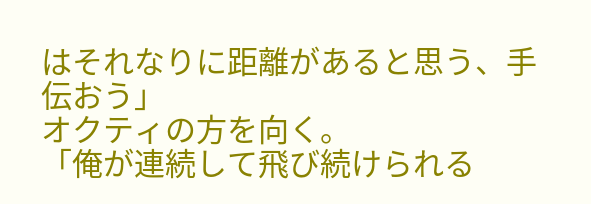はそれなりに距離があると思う、手伝おう」
オクティの方を向く。
「俺が連続して飛び続けられる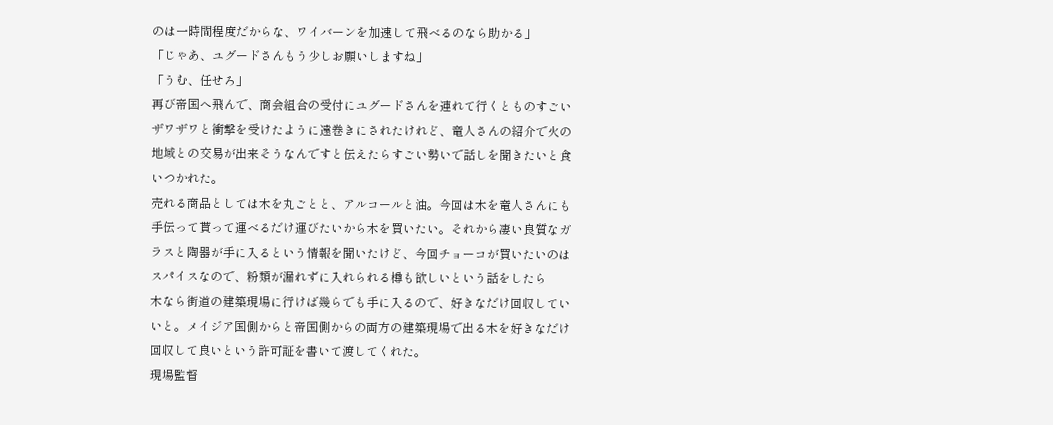のは一時間程度だからな、ワイバーンを加速して飛べるのなら助かる」
「じゃあ、ユグードさんもう少しお願いしますね」
「うむ、任せろ」
再び帝国へ飛んで、商会組合の受付にユグードさんを連れて行くとものすごいザワザワと衝撃を受けたように遠巻きにされたけれど、竜人さんの紹介で火の地域との交易が出来そうなんですと伝えたらすごい勢いで話しを聞きたいと食いつかれた。
売れる商品としては木を丸ごとと、アルコールと油。今回は木を竜人さんにも手伝って貰って運べるだけ運びたいから木を買いたい。それから凄い良質なガラスと陶器が手に入るという情報を聞いたけど、今回チョーコが買いたいのはスパイスなので、粉類が漏れずに入れられる樽も欲しいという話をしたら
木なら街道の建築現場に行けば幾らでも手に入るので、好きなだけ回収していいと。メイジア国側からと帝国側からの両方の建築現場で出る木を好きなだけ回収して良いという許可証を書いて渡してくれた。
現場監督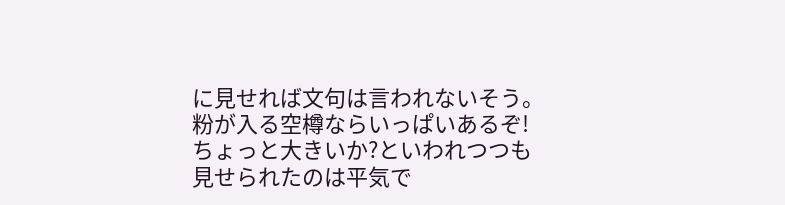に見せれば文句は言われないそう。
粉が入る空樽ならいっぱいあるぞ!ちょっと大きいか?といわれつつも見せられたのは平気で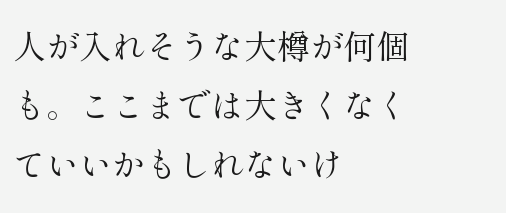人が入れそうな大樽が何個も。ここまでは大きくなくていいかもしれないけ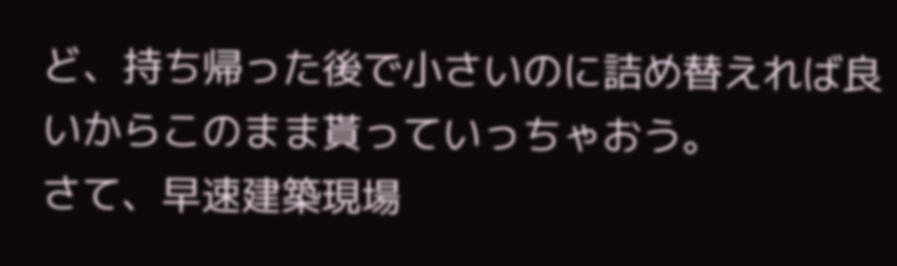ど、持ち帰った後で小さいのに詰め替えれば良いからこのまま貰っていっちゃおう。
さて、早速建築現場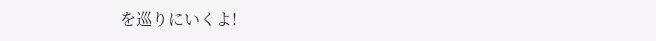を巡りにいくよ!